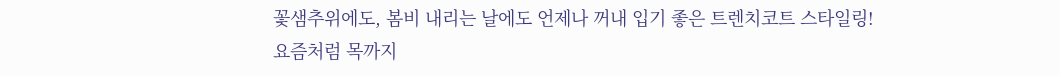꽃샘추위에도, 봄비 내리는 날에도 언제나 꺼내 입기 좋은 트렌치코트 스타일링!
요즘처럼 목까지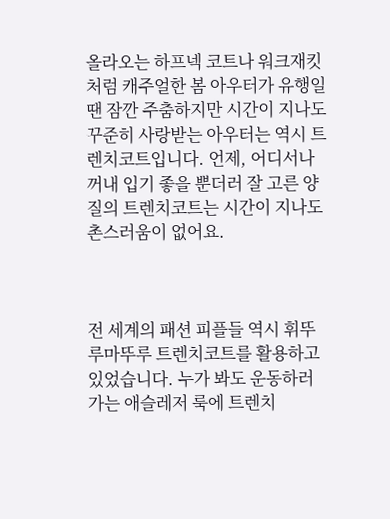올라오는 하프넥 코트나 워크재킷처럼 캐주얼한 봄 아우터가 유행일 땐 잠깐 주춤하지만 시간이 지나도 꾸준히 사랑받는 아우터는 역시 트렌치코트입니다. 언제, 어디서나 꺼내 입기 좋을 뿐더러 잘 고른 양질의 트렌치코트는 시간이 지나도 촌스러움이 없어요.



전 세계의 패션 피플들 역시 휘뚜루마뚜루 트렌치코트를 활용하고 있었습니다. 누가 봐도 운동하러 가는 애슬레저 룩에 트렌치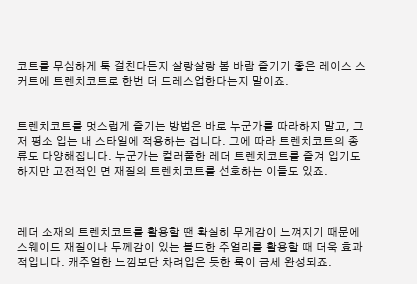코트를 무심하게 툭 걸친다든지 살랑살랑 봄 바람 즐기기 좋은 레이스 스커트에 트렌치코트로 한번 더 드레스업한다는지 말이죠.


트렌치코트를 멋스럽게 즐기는 방법은 바로 누군가를 따라하지 말고, 그저 평소 입는 내 스타일에 적용하는 겁니다. 그에 따라 트렌치코트의 종류도 다양해집니다. 누군가는 컬러풀한 레더 트렌치코트를 즐겨 입기도 하지만 고전적인 면 재질의 트렌치코트를 선호하는 이들도 있죠.



레더 소재의 트렌치코트를 활용할 땐 확실히 무게감이 느껴지기 때문에 스웨이드 재질이나 두께감이 있는 볼드한 주얼리를 활용할 때 더욱 효과적입니다. 캐주얼한 느낌보단 차려입은 듯한 룩이 금세 완성되죠.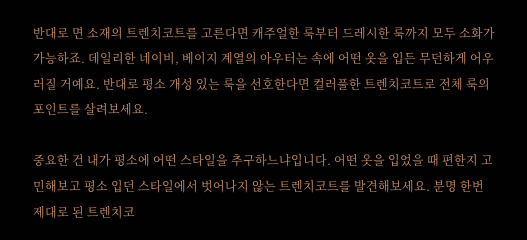반대로 면 소재의 트렌치코트를 고른다면 캐주얼한 룩부터 드레시한 룩까지 모두 소화가 가능하죠. 데일리한 네이비, 베이지 계열의 아우터는 속에 어떤 옷을 입든 무던하게 어우러질 거예요. 반대로 평소 개성 있는 룩을 선호한다면 컬러풀한 트렌치코트로 전체 룩의 포인트를 살려보세요.

중요한 건 내가 평소에 어떤 스타일을 추구하느냐입니다. 어떤 옷을 입었을 때 편한지 고민해보고 평소 입던 스타일에서 벗어나지 않는 트렌치코트를 발견해보세요. 분명 한번 제대로 된 트렌치코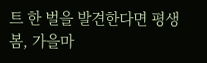트 한 벌을 발견한다면 평생 봄, 가을마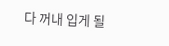다 꺼내 입게 될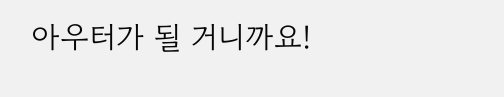아우터가 될 거니까요!